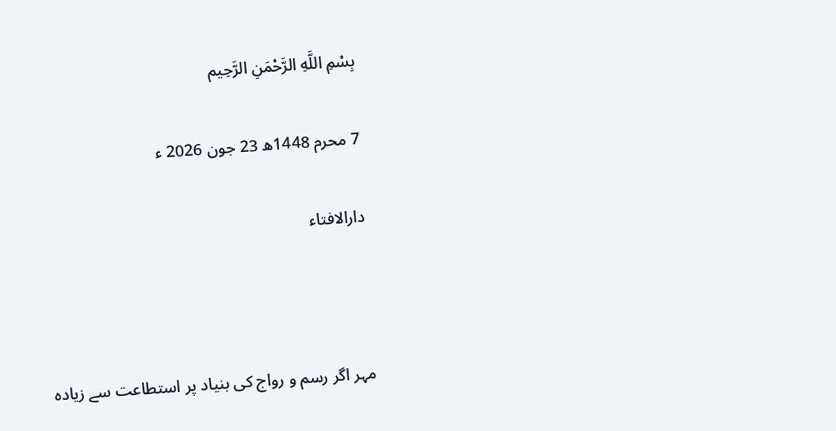بِسْمِ اللَّهِ الرَّحْمَنِ الرَّحِيم

7 محرم 1448ھ 23 جون 2026 ء

دارالافتاء



مہر اگر رسم و رواج کی بنیاد پر استطاعت سے زیادہ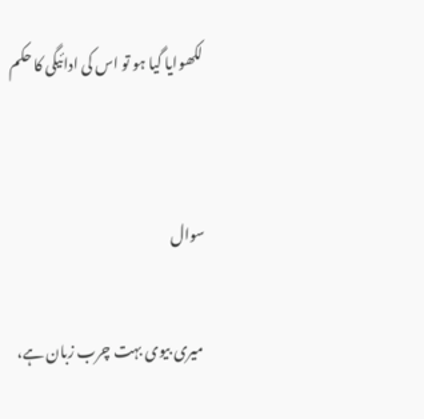لکھوایا گیا ہو تو اس کی ادائیگی کا حکم


سوال

 میری بیوی بہت چرب زبان ہے،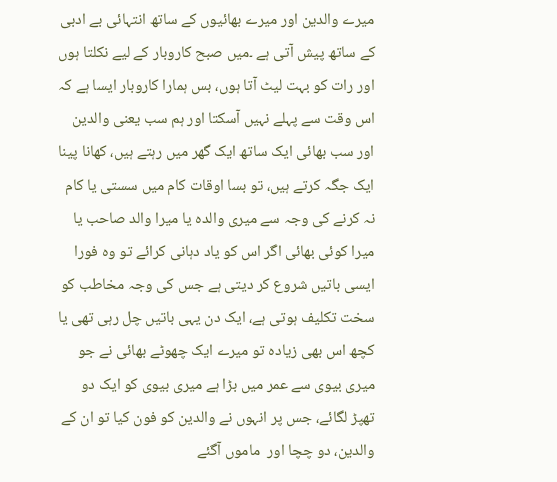میرے والدین اور میرے بھائیوں کے ساتھ انتہائی بے ادبی کے ساتھ پیش آتی ہے ۔میں صبح کاروبار کے لیے نکلتا ہوں اور رات کو بہت لیٹ آتا ہوں، بس ہمارا کاروبار ایسا ہے کہ اس وقت سے پہلے نہیں آسکتا اور ہم سب یعنی والدین اور سب بھائی ایک ساتھ ایک گھر میں رہتے ہیں، کھانا پینا ایک جگہ کرتے ہیں، تو بسا اوقات کام میں سستی یا کام نہ کرنے کی وجہ سے میری والدہ یا میرا والد صاحب یا میرا کوئی بھائی اگر اس کو یاد دہانی کرائے تو وہ فورا ایسی باتیں شروع کر دیتی ہے جس کی وجہ مخاطب کو سخت تکلیف ہوتی ہے، ایک دن یہی باتیں چل رہی تھی یا کچھ اس بھی زیادہ تو میرے ایک چھوٹے بھائی نے جو میری بیوی سے عمر میں بڑا ہے میری بیوی کو ایک دو تھپڑ لگائے، جس پر انہوں نے والدین کو فون کیا تو ان کے والدین، دو چچا اور  ماموں آگئے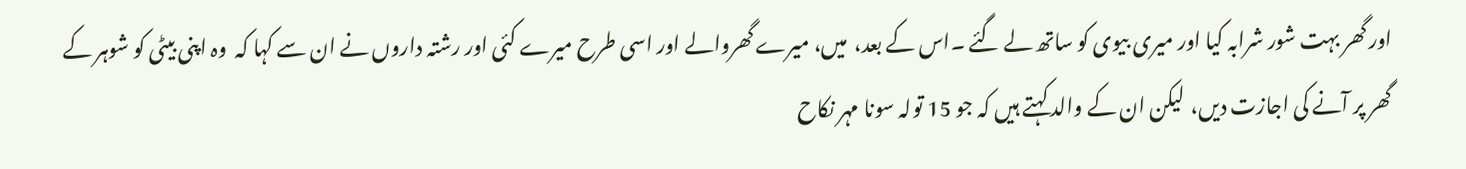اور گھر بہت شور شرابہ کیا اور میری بیوی کو ساتھ لے گئے ۔اس کے بعد،  میں، میرے گھروالے اور اسی طرح میرے کئی اور رشتہ داروں نے ان سے کہا کہ  وہ اپنی بیٹی کو شوہر کے گھر پر آنے کی اجازت دیں،  لیکن ان کے والد کہتے ہیں کہ جو 15 تولہ سونا مہر نکاح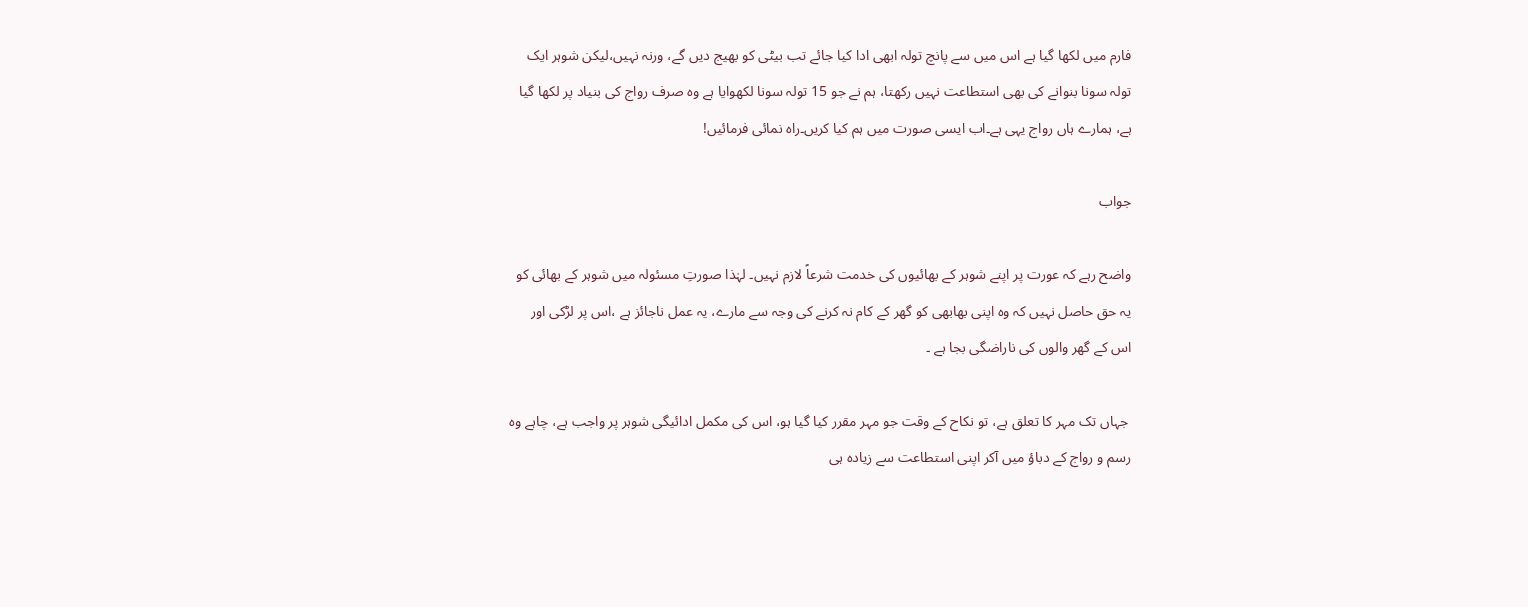فارم میں لکھا گیا ہے اس میں سے پانچ تولہ ابھی ادا کیا جائے تب بیٹی کو بھیج دیں گے، ورنہ نہیں،لیکن شوہر ایک تولہ سونا بنوانے کی بھی استطاعت نہیں رکھتا، ہم نے جو 15 تولہ سونا لکھوایا ہے وہ صرف رواج کی بنیاد پر لکھا گیا ہے، ہمارے ہاں رواج یہی ہے۔اب ایسی صورت میں ہم کیا کریں۔راہ نمائی فرمائیں!

جواب

واضح رہے کہ عورت پر اپنے شوہر کے بھائیوں کی خدمت شرعاً لازم نہیں۔ لہٰذا صورتِ مسئولہ میں شوہر کے بھائی کو یہ حق حاصل نہیں کہ وہ اپنی بھابھی کو گھر کے کام نہ کرنے کی وجہ سے مارے، یہ عمل ناجائز ہے ،اس پر لڑکی اور اس کے گھر والوں کی ناراضگی بجا ہے ۔

 جہاں تک مہر کا تعلق ہے، تو نکاح کے وقت جو مہر مقرر کیا گیا ہو، اس کی مکمل ادائیگی شوہر پر واجب ہے، چاہے وہ رسم و رواج کے دباؤ میں آکر اپنی استطاعت سے زیادہ ہی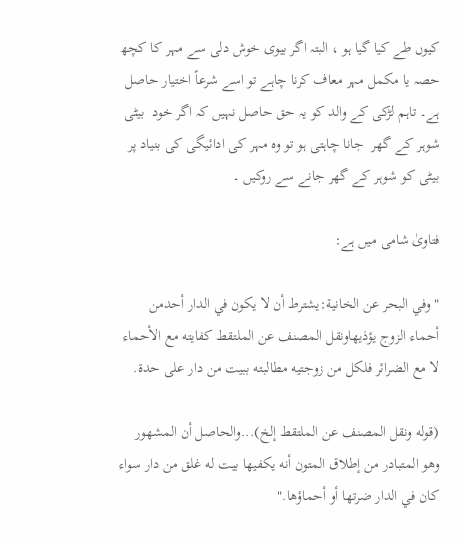کیوں طے کیا گیا ہو ، البتہ اگر بیوی خوش دلی سے مہر کا کچھ حصہ یا مکمل مہر معاف کرنا چاہے تو اسے شرعاً اختیار حاصل ہے۔ تاہم لڑکی کے والد کو یہ حق حاصل نہیں کہ اگر خود  بیٹی شوہر کے گھر  جانا چاہتی ہو تو وہ مہر کی ادائیگی کی بنیاد پر بیٹی کو شوہر کے گھر جانے سے روکیں ۔

فتاویٰ شامی میں ہے:

"وفي البحر عن الخانية:يشترط أن لا يكون في الدار أحدمن أحماء الزوج يؤذيهاونقل المصنف عن الملتقط كفايته مع الأحماء لا مع الضرائر فلكل من زوجتيه مطالبته ببيت من دار على حدة.

(قوله ونقل المصنف عن الملتقط إلخ)...والحاصل أن المشهور وهو المتبادر من إطلاق المتون أنه يكفيها بيت له غلق من دار سواء كان في الدار ضرتها أو أحماؤها."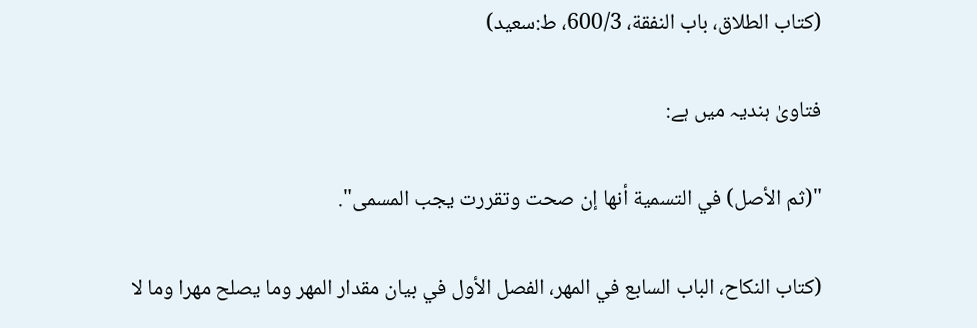(کتاب الطلاق، باب النفقة، 600/3، ط:سعید)

فتاویٰ ہندیہ میں ہے:

"(ثم الأصل) في التسمية أنها إن صحت وتقررت يجب المسمى".

(کتاب النکاح، الباب السابع في المھر، الفصل الأول في بيان مقدار المهر وما يصلح مهرا وما لا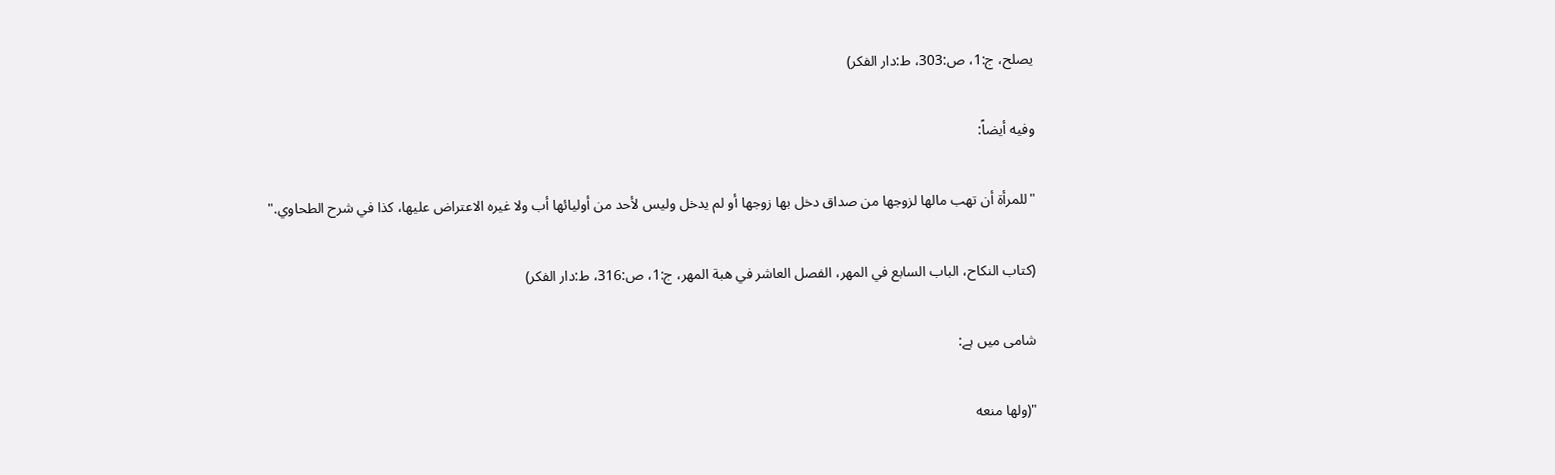يصلح، ج:1، ص:303، ط:دار الفکر)

وفیه أیضاً:

"للمرأة أن تهب مالها لزوجها من صداق دخل بها زوجها أو لم يدخل وليس لأحد من أوليائها أب ولا غيره الاعتراض عليها، كذا في شرح الطحاوي."

(کتاب النکاح، الباب السابع في المھر، الفصل العاشر في هبة المهر، ج:1، ص:316، ط:دار الفکر)

شامی میں ہے:

"(ولها منعه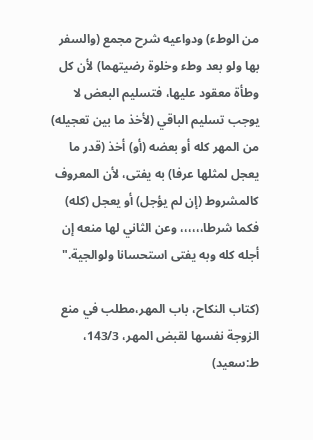من الوطء) ودواعيه شرح مجمع (والسفر بها ولو بعد وطء وخلوة رضيتهما) لأن كل وطأة معقود عليها، فتسليم البعض لا يوجب تسليم الباقي (لأخذ ما بين تعجيله) من المهر كله أو بعضه (أو) أخذ (قدر ما يعجل لمثلها عرفا) به يفتى، لأن المعروف كالمشروط (إن لم يؤجل) أو يعجل (كله) فكما شرطا،،،،،، وعن الثاني لها منعه إن أجله كله وبه يفتى استحسانا ولوالجية."

(کتاب النکاح، باب المھر،مطلب في منع الزوجة نفسها لقبض المهر، 143/3، ط:سعید)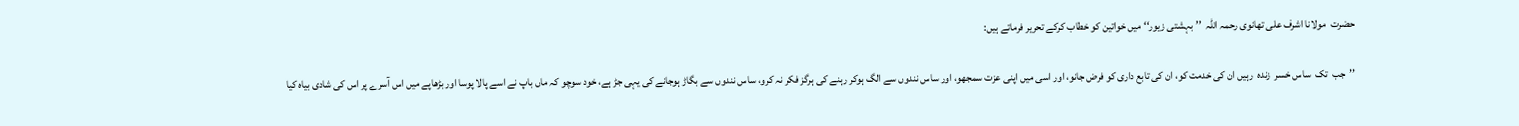حضرت  مولانا اشرف علی تھانوی رحمہ اللہ  ’’بہشتی زیور‘‘ میں خواتین کو خطاب کرکے تحریر فرماتے ہیں:

’’جب  تک  ساس خسر  زندہ  رہیں ان کی خدمت کو، ان کی تابع داری کو فرض جانو، اور اسی میں اپنی عزت سمجھو، اور ساس نندوں سے الگ ہوکر رہنے کی ہرگز فکر نہ کرو، ساس نندوں سے بگاڑ ہوجانے کی یہی جڑ ہے، خود سوچو کہ ماں باپ نے اسے پالا پوسا اور بڑھاپے میں اس آسرے پر اس کی شادی بیاہ کیا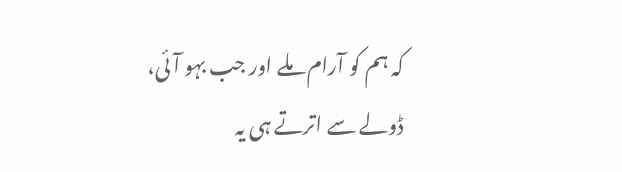کہ ہم کو آرام ملے اور جب بہو آئی، ڈولے سے اترتے ہی یہ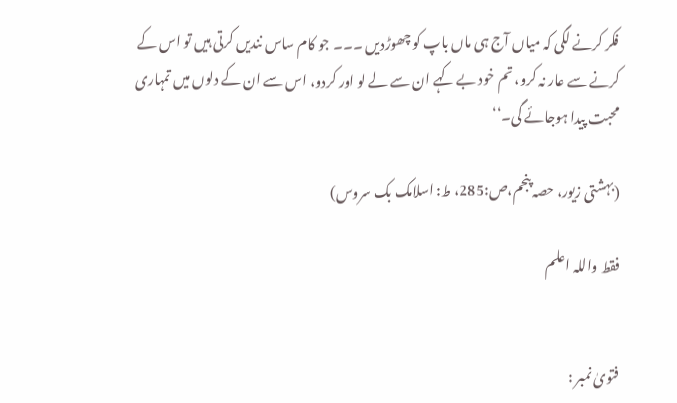فکر کرنے لگی کہ میاں آج ہی ماں باپ کو چھوڑدیں ۔۔۔ جو کام ساس نندیں کرتی ہیں تو اس کے کرنے سے عار نہ کرو، تم خود بے کہے ان سے لے لو اور کردو، اس سے ان کے دلوں میں تمہاری محبت پیدا ہوجائے گی۔‘‘

(بہشتی زیور، حصہ پنجم،ص:285، ط: اسلامک بک سروس)

فقط واللہ اعلم


فتویٰ نمبر :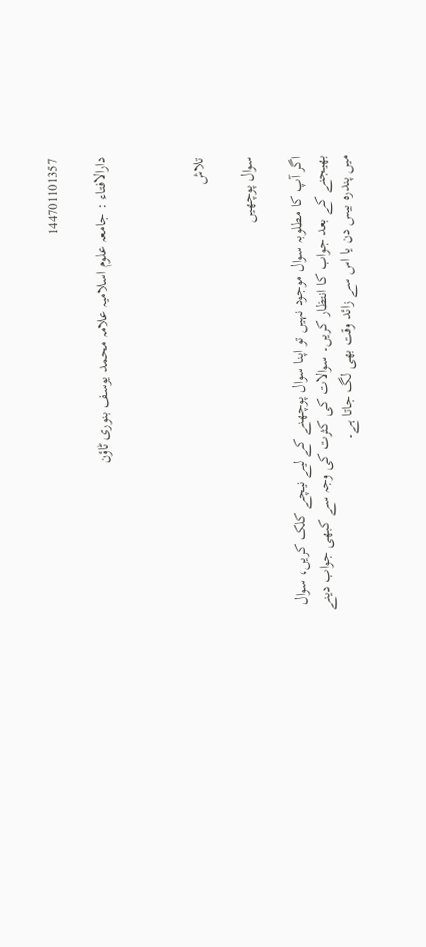144701101357

دارالافتاء : جامعہ علوم اسلامیہ علامہ محمد یوسف بنوری ٹاؤن



تلاش

سوال پوچھیں

اگر آپ کا مطلوبہ سوال موجود نہیں تو اپنا سوال پوچھنے کے لیے نیچے کلک کریں، سوال بھیجنے کے بعد جواب کا انتظار کریں۔ سوالات کی کثرت کی وجہ سے کبھی جواب دینے میں پندرہ بیس دن یا اس سے زائد وقت بھی لگ جاتا ہے۔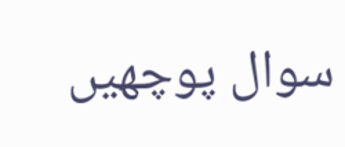سوال پوچھیں